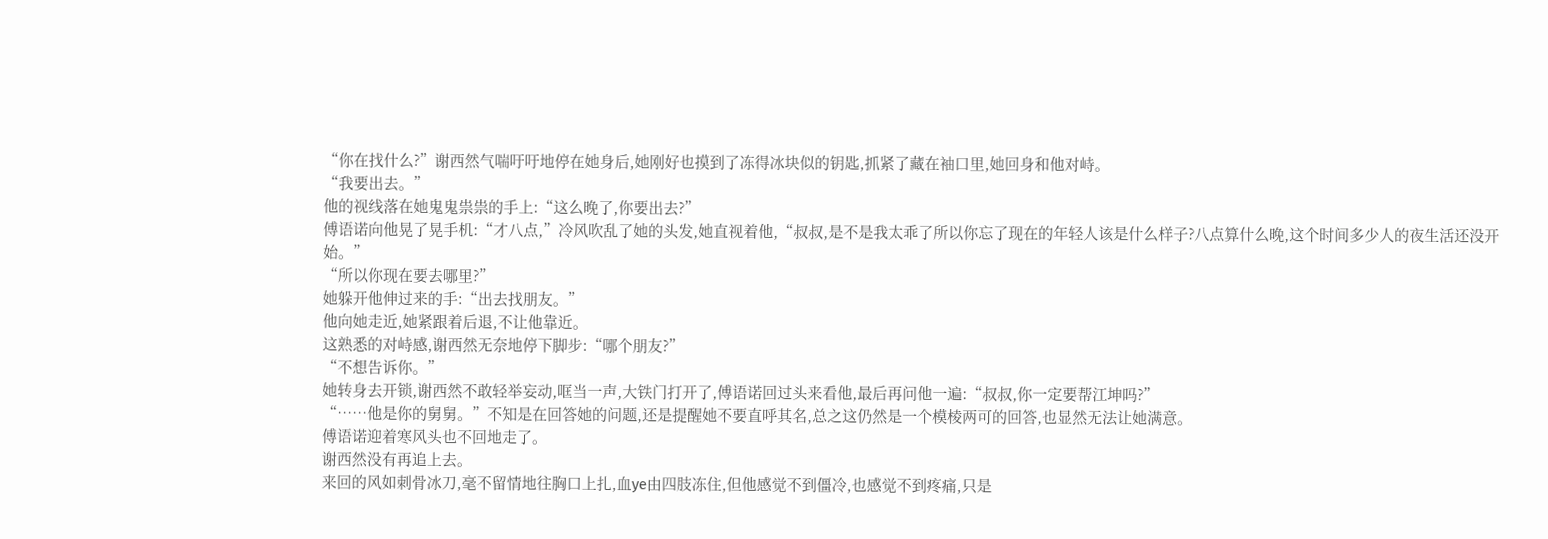“你在找什么?”谢西然气喘吁吁地停在她身后,她刚好也摸到了冻得冰块似的钥匙,抓紧了藏在袖口里,她回身和他对峙。
“我要出去。”
他的视线落在她鬼鬼祟祟的手上:“这么晚了,你要出去?”
傅语诺向他晃了晃手机:“才八点,”冷风吹乱了她的头发,她直视着他,“叔叔,是不是我太乖了所以你忘了现在的年轻人该是什么样子?八点算什么晚,这个时间多少人的夜生活还没开始。”
“所以你现在要去哪里?”
她躲开他伸过来的手:“出去找朋友。”
他向她走近,她紧跟着后退,不让他靠近。
这熟悉的对峙感,谢西然无奈地停下脚步:“哪个朋友?”
“不想告诉你。”
她转身去开锁,谢西然不敢轻举妄动,哐当一声,大铁门打开了,傅语诺回过头来看他,最后再问他一遍:“叔叔,你一定要帮江坤吗?”
“……他是你的舅舅。”不知是在回答她的问题,还是提醒她不要直呼其名,总之这仍然是一个模棱两可的回答,也显然无法让她满意。
傅语诺迎着寒风头也不回地走了。
谢西然没有再追上去。
来回的风如刺骨冰刀,毫不留情地往胸口上扎,血ye由四肢冻住,但他感觉不到僵冷,也感觉不到疼痛,只是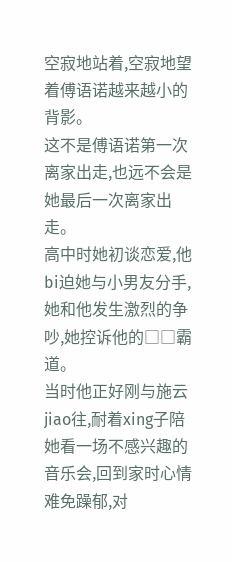空寂地站着,空寂地望着傅语诺越来越小的背影。
这不是傅语诺第一次离家出走,也远不会是她最后一次离家出走。
高中时她初谈恋爱,他bi迫她与小男友分手,她和他发生激烈的争吵,她控诉他的□□霸道。
当时他正好刚与施云jiao往,耐着xing子陪她看一场不感兴趣的音乐会,回到家时心情难免躁郁,对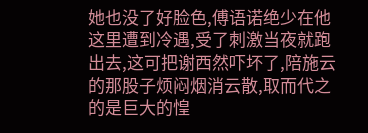她也没了好脸色,傅语诺绝少在他这里遭到冷遇,受了刺激当夜就跑出去,这可把谢西然吓坏了,陪施云的那股子烦闷烟消云散,取而代之的是巨大的惶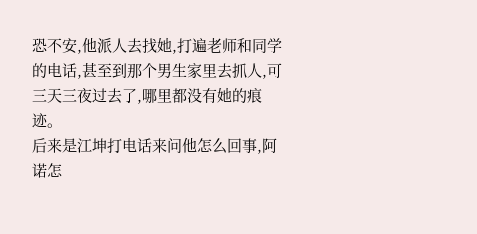恐不安,他派人去找她,打遍老师和同学的电话,甚至到那个男生家里去抓人,可三天三夜过去了,哪里都没有她的痕迹。
后来是江坤打电话来问他怎么回事,阿诺怎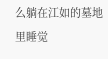么躺在江如的墓地里睡觉